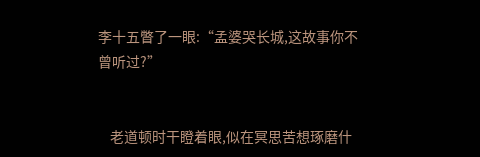李十五瞥了一眼:“孟婆哭长城,这故事你不曾听过?”


    老道顿时干瞪着眼,似在冥思苦想琢磨什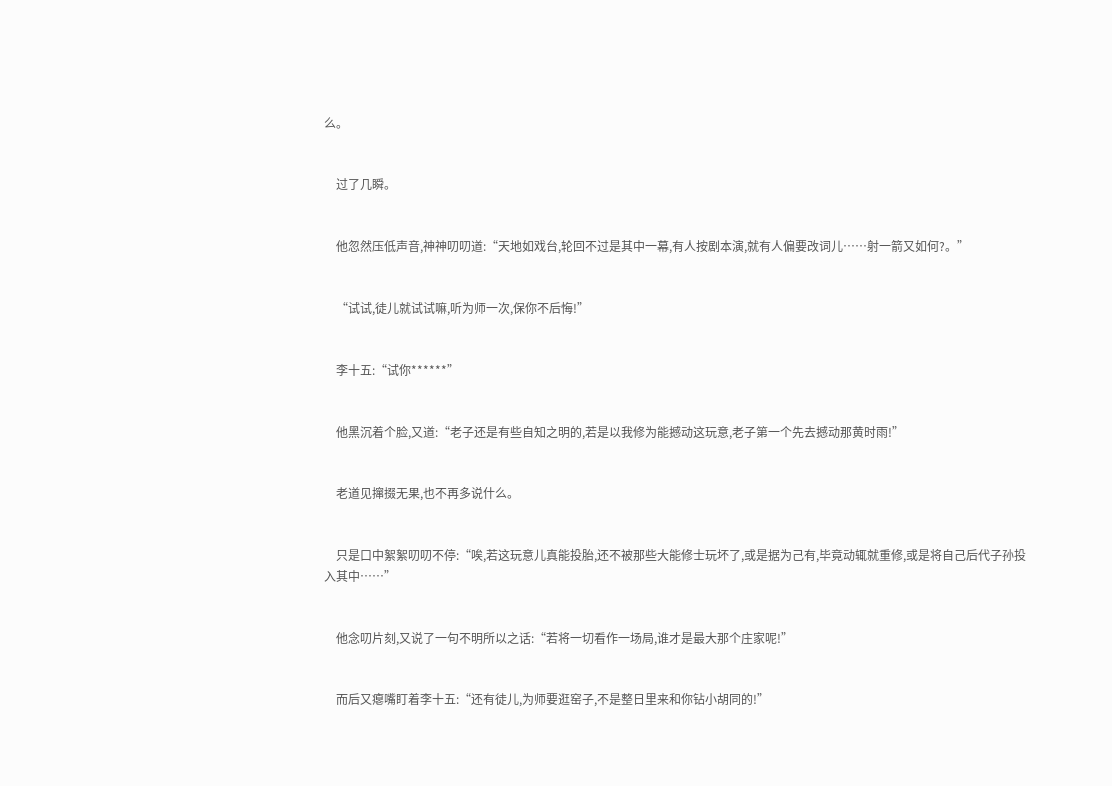么。


    过了几瞬。


    他忽然压低声音,神神叨叨道:“天地如戏台,轮回不过是其中一幕,有人按剧本演,就有人偏要改词儿……射一箭又如何?。”


    “试试,徒儿就试试嘛,听为师一次,保你不后悔!”


    李十五:“试你******”


    他黑沉着个脸,又道:“老子还是有些自知之明的,若是以我修为能撼动这玩意,老子第一个先去撼动那黄时雨!”


    老道见撺掇无果,也不再多说什么。


    只是口中絮絮叨叨不停:“唉,若这玩意儿真能投胎,还不被那些大能修士玩坏了,或是据为己有,毕竟动辄就重修,或是将自己后代子孙投入其中……”


    他念叨片刻,又说了一句不明所以之话:“若将一切看作一场局,谁才是最大那个庄家呢!”


    而后又瘪嘴盯着李十五:“还有徒儿,为师要逛窑子,不是整日里来和你钻小胡同的!”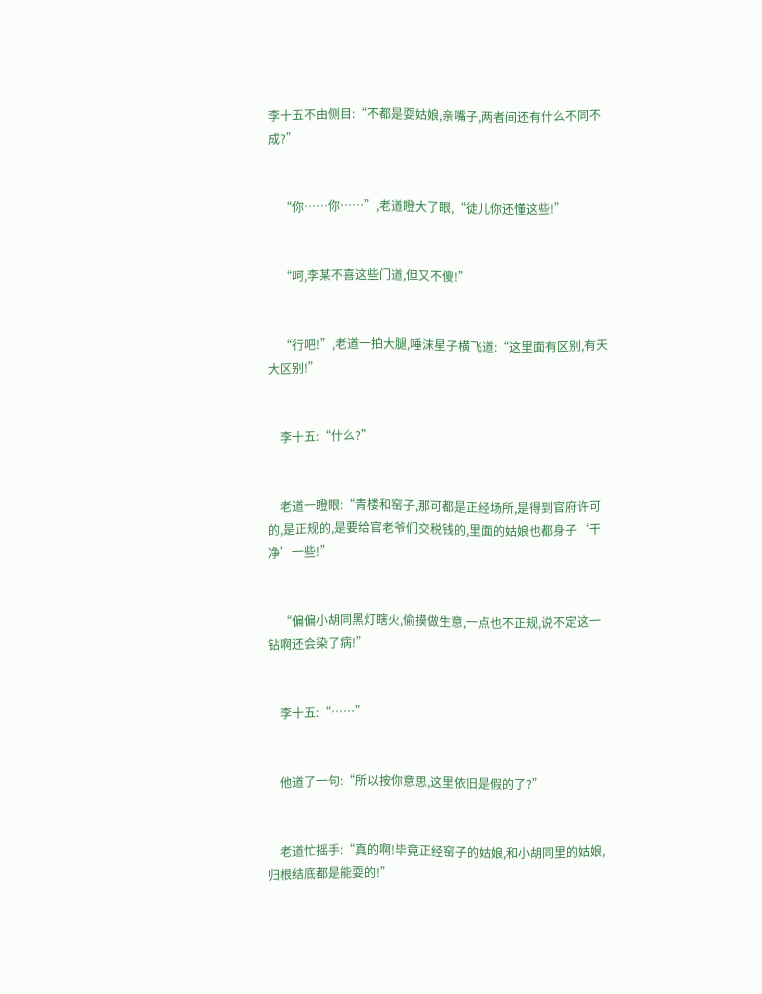李十五不由侧目:“不都是耍姑娘,亲嘴子,两者间还有什么不同不成?”


    “你……你……”,老道瞪大了眼,“徒儿你还懂这些!”


    “呵,李某不喜这些门道,但又不傻!”


    “行吧!”,老道一拍大腿,唾沫星子横飞道:“这里面有区别,有天大区别!”


    李十五:“什么?”


    老道一瞪眼:“青楼和窑子,那可都是正经场所,是得到官府许可的,是正规的,是要给官老爷们交税钱的,里面的姑娘也都身子‘干净’一些!”


    “偏偏小胡同黑灯瞎火,偷摸做生意,一点也不正规,说不定这一钻啊还会染了病!”


    李十五:“……”


    他道了一句:“所以按你意思,这里依旧是假的了?”


    老道忙摇手:“真的啊!毕竟正经窑子的姑娘,和小胡同里的姑娘,归根结底都是能耍的!”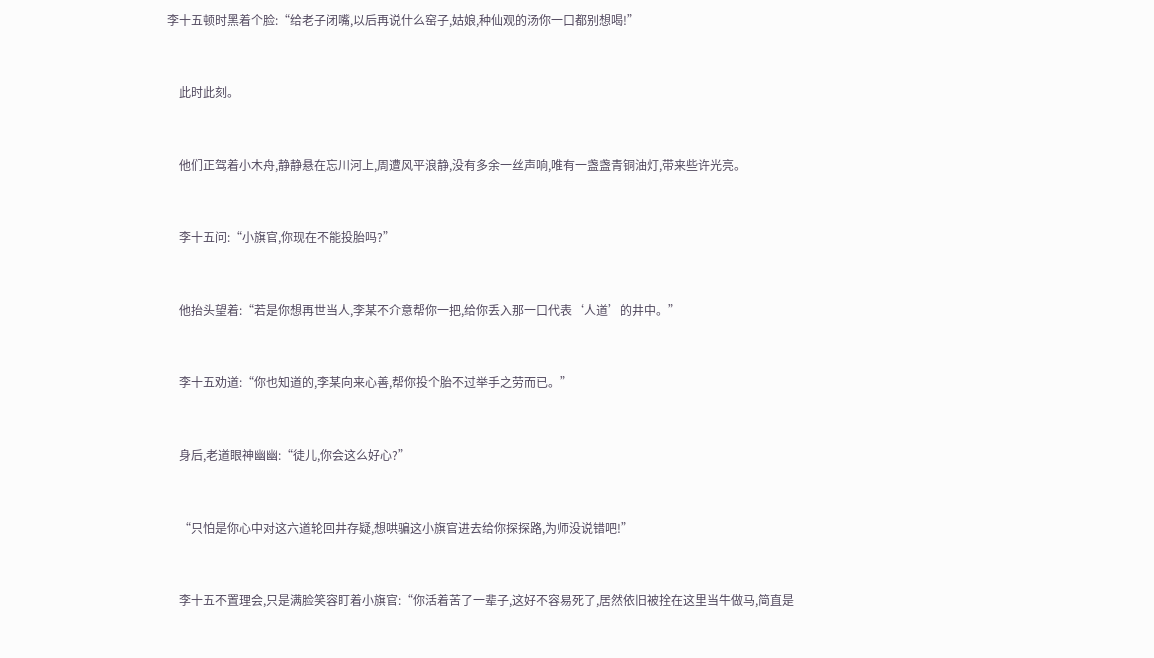李十五顿时黑着个脸:“给老子闭嘴,以后再说什么窑子,姑娘,种仙观的汤你一口都别想喝!”


    此时此刻。


    他们正驾着小木舟,静静悬在忘川河上,周遭风平浪静,没有多余一丝声响,唯有一盏盏青铜油灯,带来些许光亮。


    李十五问:“小旗官,你现在不能投胎吗?”


    他抬头望着:“若是你想再世当人,李某不介意帮你一把,给你丢入那一口代表‘人道’的井中。”


    李十五劝道:“你也知道的,李某向来心善,帮你投个胎不过举手之劳而已。”


    身后,老道眼神幽幽:“徒儿,你会这么好心?”


    “只怕是你心中对这六道轮回井存疑,想哄骗这小旗官进去给你探探路,为师没说错吧!”


    李十五不置理会,只是满脸笑容盯着小旗官:“你活着苦了一辈子,这好不容易死了,居然依旧被拴在这里当牛做马,简直是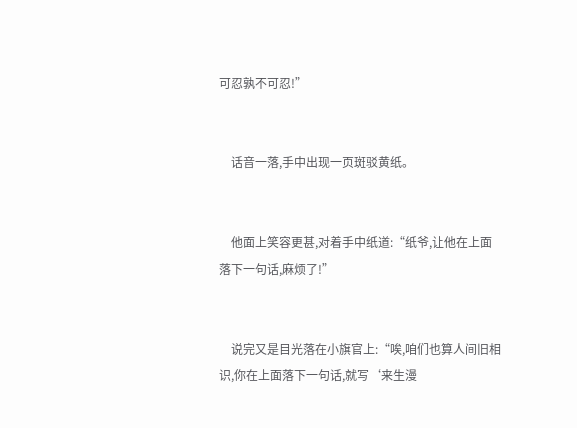可忍孰不可忍!”


    话音一落,手中出现一页斑驳黄纸。


    他面上笑容更甚,对着手中纸道:“纸爷,让他在上面落下一句话,麻烦了!”


    说完又是目光落在小旗官上:“唉,咱们也算人间旧相识,你在上面落下一句话,就写‘来生漫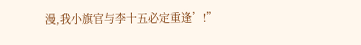漫,我小旗官与李十五必定重逢’!”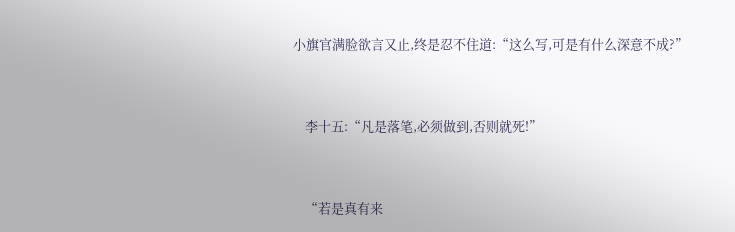小旗官满脸欲言又止,终是忍不住道:“这么写,可是有什么深意不成?”


    李十五:“凡是落笔,必须做到,否则就死!”


    “若是真有来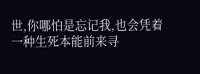世,你哪怕是忘记我,也会凭着一种生死本能前来寻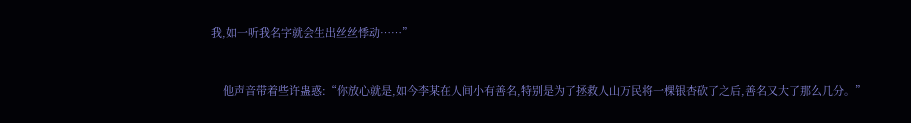我,如一听我名字就会生出丝丝悸动……”


    他声音带着些许蛊惑:“你放心就是,如今李某在人间小有善名,特别是为了拯救人山万民将一棵银杏砍了之后,善名又大了那么几分。”